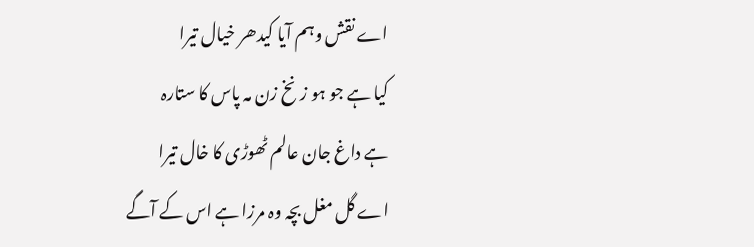اے نقش وہم آیا کیدھر خیال تیرا
کیا ہے جو ہو زنخ زن مہ پاس کا ستارہ
ہے داغ جان عالم ٹھوڑی کا خال تیرا
اے گل مغل بچہ وہ مرزا ہے اس کے آگے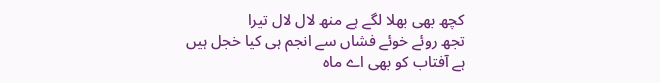کچھ بھی بھلا لگے ہے منھ لال لال تیرا
تجھ روئے خوئے فشاں سے انجم ہی کیا خجل ہیں
ہے آفتاب کو بھی اے ماہ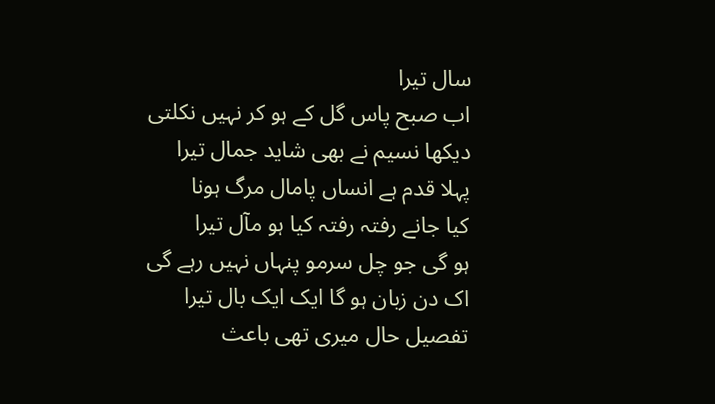سال تیرا
اب صبح پاس گل کے ہو کر نہیں نکلتی
دیکھا نسیم نے بھی شاید جمال تیرا
پہلا قدم ہے انساں پامال مرگ ہونا
کیا جانے رفتہ رفتہ کیا ہو مآل تیرا
ہو گی جو چل سرمو پنہاں نہیں رہے گی
اک دن زبان ہو گا ایک ایک بال تیرا
تفصیل حال میری تھی باعث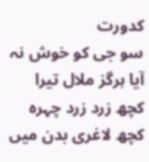کدورت
سو جی کو خوش نہ آیا ہرگز ملال تیرا
کچھ زرد زرد چہرہ کچھ لاغری بدن میں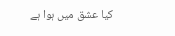کیا عشق میں ہوا ہے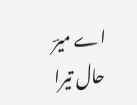اے میرؔ حال تیرا